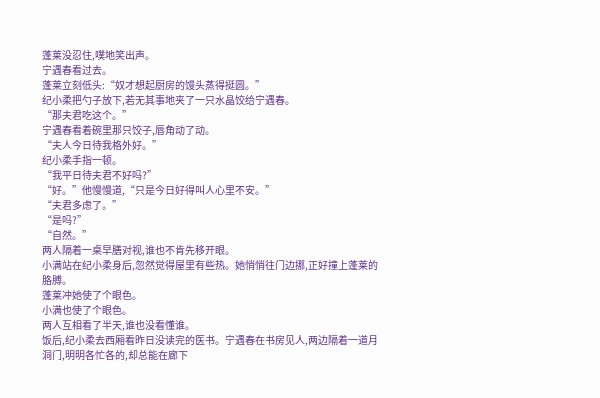蓬莱没忍住,噗地笑出声。
宁遇春看过去。
蓬莱立刻低头:“奴才想起厨房的馒头蒸得挺圆。”
纪小柔把勺子放下,若无其事地夹了一只水晶饺给宁遇春。
“那夫君吃这个。”
宁遇春看着碗里那只饺子,唇角动了动。
“夫人今日待我格外好。”
纪小柔手指一顿。
“我平日待夫君不好吗?”
“好。”他慢慢道,“只是今日好得叫人心里不安。”
“夫君多虑了。”
“是吗?”
“自然。”
两人隔着一桌早膳对视,谁也不肯先移开眼。
小满站在纪小柔身后,忽然觉得屋里有些热。她悄悄往门边挪,正好撞上蓬莱的胳膊。
蓬莱冲她使了个眼色。
小满也使了个眼色。
两人互相看了半天,谁也没看懂谁。
饭后,纪小柔去西厢看昨日没读完的医书。宁遇春在书房见人,两边隔着一道月洞门,明明各忙各的,却总能在廊下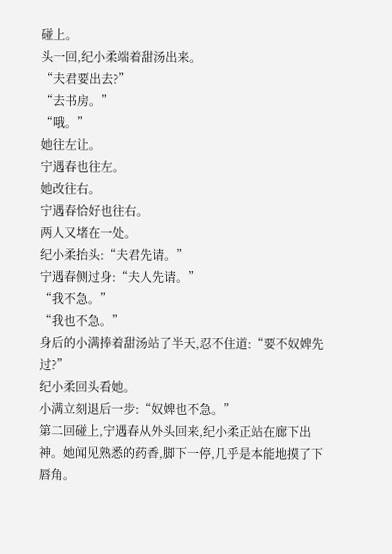碰上。
头一回,纪小柔端着甜汤出来。
“夫君要出去?”
“去书房。”
“哦。”
她往左让。
宁遇春也往左。
她改往右。
宁遇春恰好也往右。
两人又堵在一处。
纪小柔抬头:“夫君先请。”
宁遇春侧过身:“夫人先请。”
“我不急。”
“我也不急。”
身后的小满捧着甜汤站了半天,忍不住道:“要不奴婢先过?”
纪小柔回头看她。
小满立刻退后一步:“奴婢也不急。”
第二回碰上,宁遇春从外头回来,纪小柔正站在廊下出神。她闻见熟悉的药香,脚下一停,几乎是本能地摸了下唇角。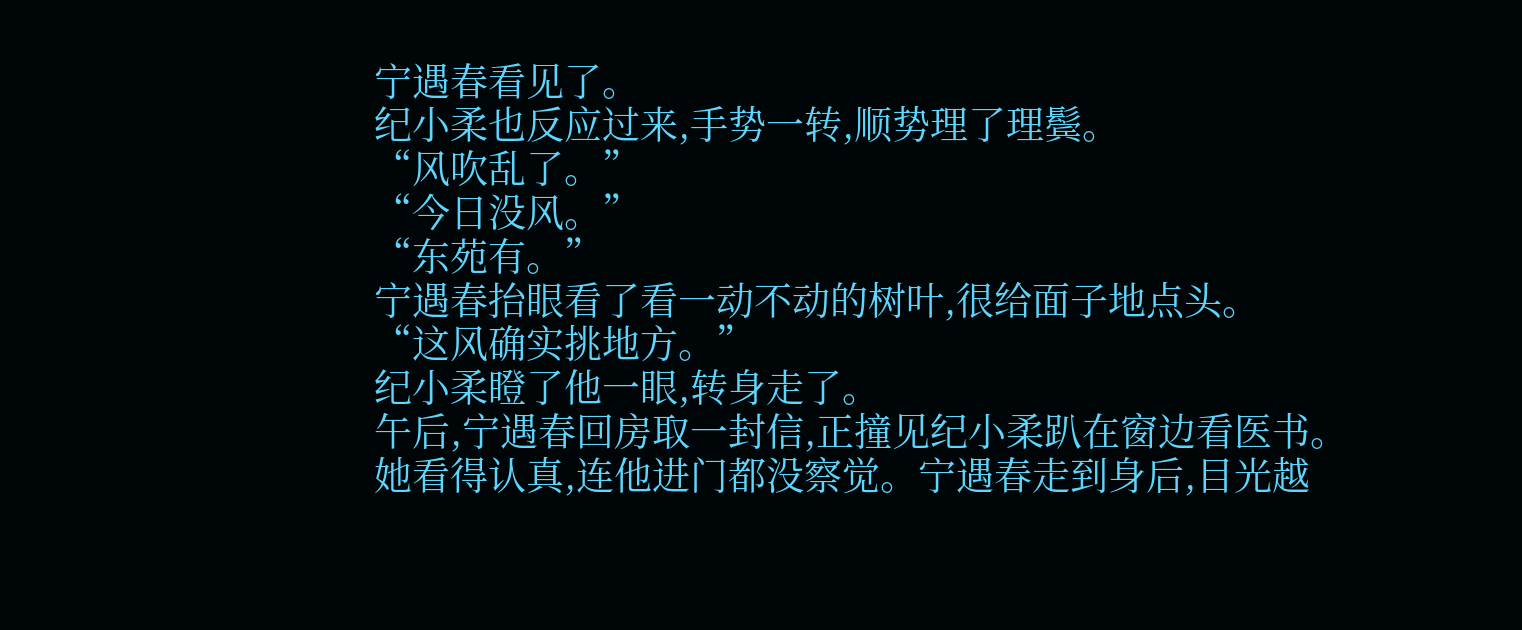宁遇春看见了。
纪小柔也反应过来,手势一转,顺势理了理鬓。
“风吹乱了。”
“今日没风。”
“东苑有。”
宁遇春抬眼看了看一动不动的树叶,很给面子地点头。
“这风确实挑地方。”
纪小柔瞪了他一眼,转身走了。
午后,宁遇春回房取一封信,正撞见纪小柔趴在窗边看医书。
她看得认真,连他进门都没察觉。宁遇春走到身后,目光越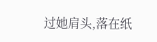过她肩头,落在纸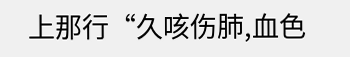上那行“久咳伤肺,血色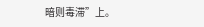暗则毒滞”上。